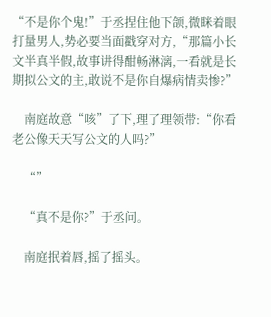“不是你个鬼!”于丞捏住他下颌,微眯着眼打量男人,势必要当面戳穿对方,“那篇小长文半真半假,故事讲得酣畅淋漓,一看就是长期拟公文的主,敢说不是你自爆病情卖惨?”

    南庭故意“咳”了下,理了理领带:“你看老公像天天写公文的人吗?”

    “”

    “真不是你?”于丞问。

    南庭抿着唇,摇了摇头。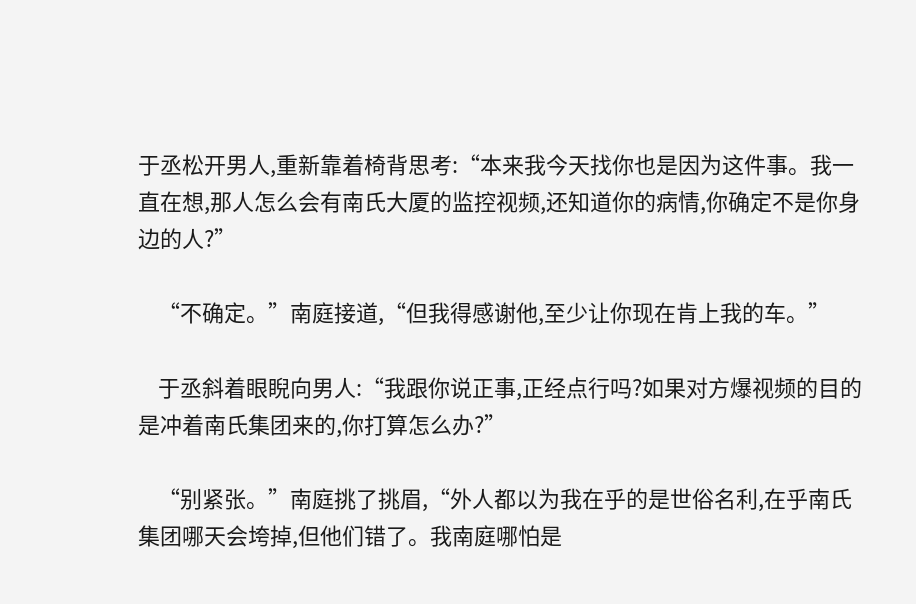于丞松开男人,重新靠着椅背思考:“本来我今天找你也是因为这件事。我一直在想,那人怎么会有南氏大厦的监控视频,还知道你的病情,你确定不是你身边的人?”

    “不确定。”南庭接道,“但我得感谢他,至少让你现在肯上我的车。”

    于丞斜着眼睨向男人:“我跟你说正事,正经点行吗?如果对方爆视频的目的是冲着南氏集团来的,你打算怎么办?”

    “别紧张。”南庭挑了挑眉,“外人都以为我在乎的是世俗名利,在乎南氏集团哪天会垮掉,但他们错了。我南庭哪怕是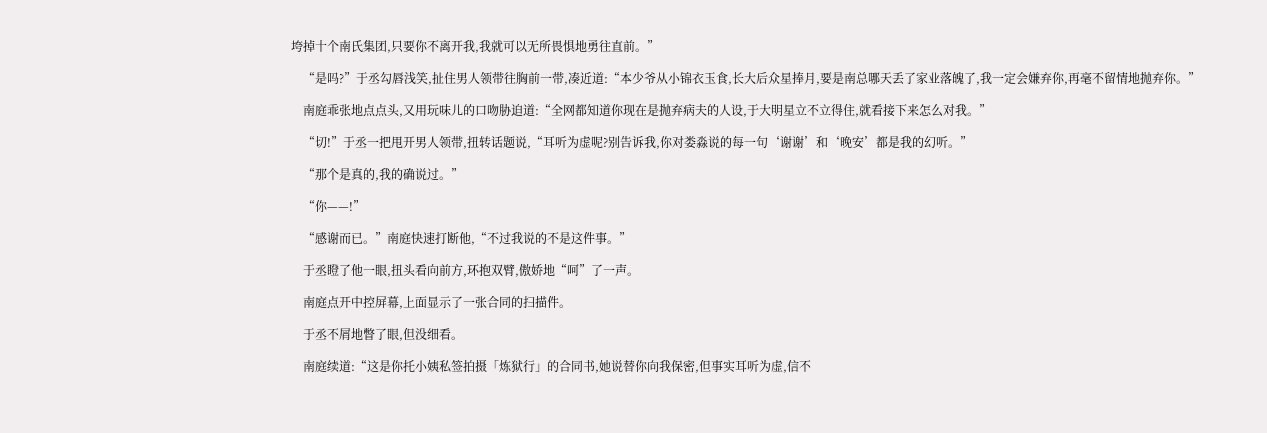垮掉十个南氏集团,只要你不离开我,我就可以无所畏惧地勇往直前。”

    “是吗?”于丞勾唇浅笑,扯住男人领带往胸前一带,凑近道:“本少爷从小锦衣玉食,长大后众星捧月,要是南总哪天丢了家业落魄了,我一定会嫌弃你,再毫不留情地抛弃你。”

    南庭乖张地点点头,又用玩味儿的口吻胁迫道:“全网都知道你现在是抛弃病夫的人设,于大明星立不立得住,就看接下来怎么对我。”

    “切!”于丞一把甩开男人领带,扭转话题说,“耳听为虚呢?别告诉我,你对娄淼说的每一句‘谢谢’和‘晚安’都是我的幻听。”

    “那个是真的,我的确说过。”

    “你——!”

    “感谢而已。”南庭快速打断他,“不过我说的不是这件事。”

    于丞瞪了他一眼,扭头看向前方,环抱双臂,傲娇地“呵”了一声。

    南庭点开中控屏幕,上面显示了一张合同的扫描件。

    于丞不屑地瞥了眼,但没细看。

    南庭续道:“这是你托小姨私签拍摄「炼狱行」的合同书,她说替你向我保密,但事实耳听为虚,信不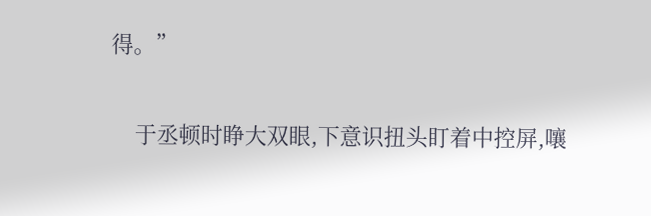得。”

    于丞顿时睁大双眼,下意识扭头盯着中控屏,嚷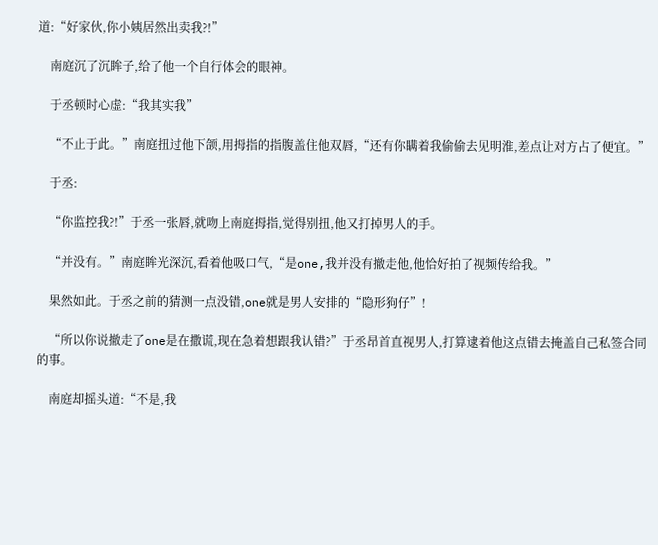道:“好家伙,你小姨居然出卖我?!”

    南庭沉了沉眸子,给了他一个自行体会的眼神。

    于丞顿时心虚:“我其实我”

    “不止于此。”南庭扭过他下颌,用拇指的指腹盖住他双唇,“还有你瞒着我偷偷去见明淮,差点让对方占了便宜。”

    于丞:

    “你监控我?!”于丞一张唇,就吻上南庭拇指,觉得别扭,他又打掉男人的手。

    “并没有。”南庭眸光深沉,看着他吸口气,“是one,我并没有撤走他,他恰好拍了视频传给我。”

    果然如此。于丞之前的猜测一点没错,one就是男人安排的“隐形狗仔”!

    “所以你说撤走了one是在撒谎,现在急着想跟我认错?”于丞昂首直视男人,打算逮着他这点错去掩盖自己私签合同的事。

    南庭却摇头道:“不是,我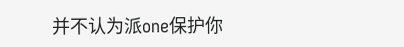并不认为派one保护你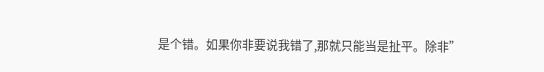是个错。如果你非要说我错了,那就只能当是扯平。除非”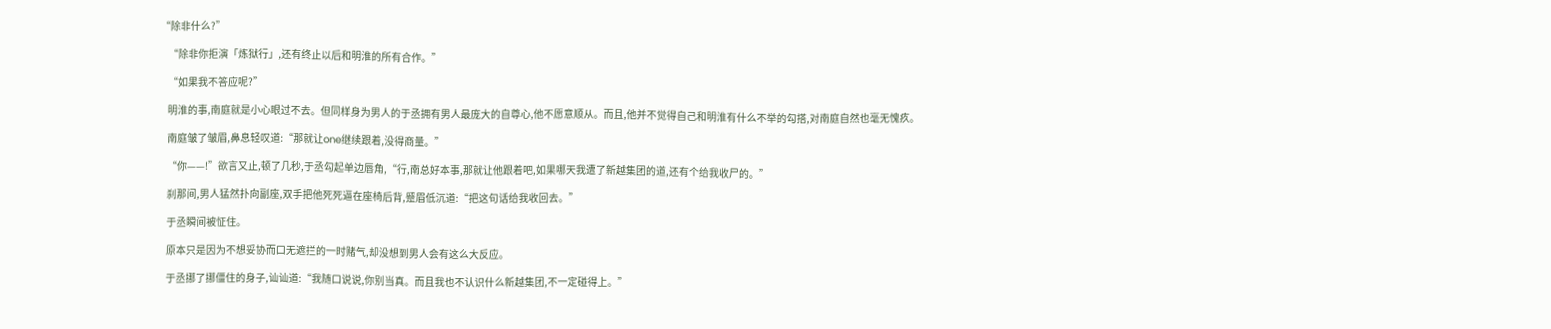“除非什么?”

    “除非你拒演「炼狱行」,还有终止以后和明淮的所有合作。”

    “如果我不答应呢?”

    明淮的事,南庭就是小心眼过不去。但同样身为男人的于丞拥有男人最庞大的自尊心,他不愿意顺从。而且,他并不觉得自己和明淮有什么不举的勾搭,对南庭自然也毫无愧疚。

    南庭皱了皱眉,鼻息轻叹道:“那就让one继续跟着,没得商量。”

    “你——!”欲言又止,顿了几秒,于丞勾起单边唇角,“行,南总好本事,那就让他跟着吧,如果哪天我遭了新越集团的道,还有个给我收尸的。”

    刹那间,男人猛然扑向副座,双手把他死死逼在座椅后背,蹙眉低沉道:“把这句话给我收回去。”

    于丞瞬间被怔住。

    原本只是因为不想妥协而口无遮拦的一时赌气,却没想到男人会有这么大反应。

    于丞挪了挪僵住的身子,讪讪道:“我随口说说,你别当真。而且我也不认识什么新越集团,不一定碰得上。”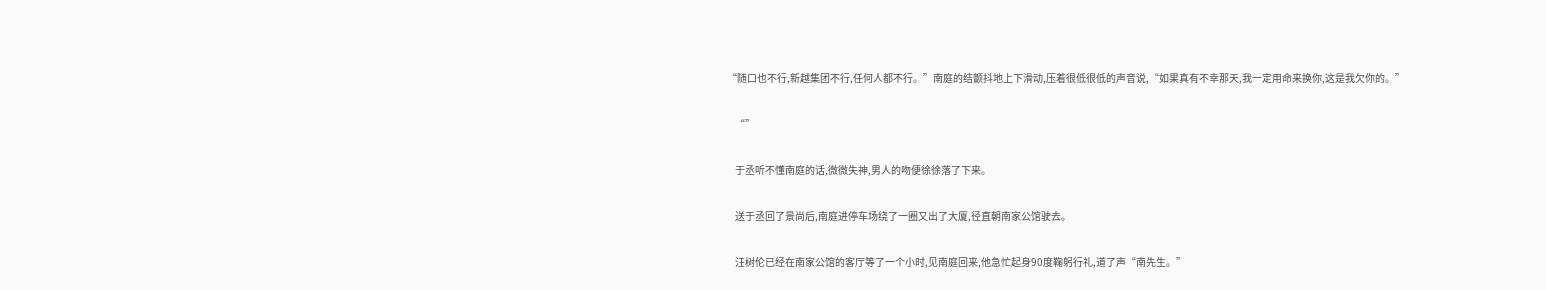“随口也不行,新越集团不行,任何人都不行。”南庭的结颤抖地上下滑动,压着很低很低的声音说,“如果真有不幸那天,我一定用命来换你,这是我欠你的。”

    “”

    于丞听不懂南庭的话,微微失神,男人的吻便徐徐落了下来。

    送于丞回了景尚后,南庭进停车场绕了一圈又出了大厦,径直朝南家公馆驶去。

    汪树伦已经在南家公馆的客厅等了一个小时,见南庭回来,他急忙起身90度鞠躬行礼,道了声“南先生。”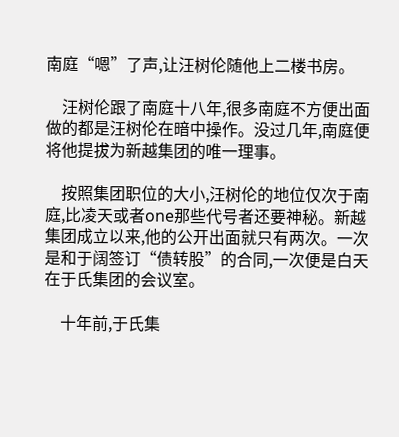南庭“嗯”了声,让汪树伦随他上二楼书房。

    汪树伦跟了南庭十八年,很多南庭不方便出面做的都是汪树伦在暗中操作。没过几年,南庭便将他提拔为新越集团的唯一理事。

    按照集团职位的大小,汪树伦的地位仅次于南庭,比凌天或者one那些代号者还要神秘。新越集团成立以来,他的公开出面就只有两次。一次是和于阔签订“债转股”的合同,一次便是白天在于氏集团的会议室。

    十年前,于氏集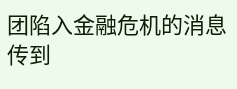团陷入金融危机的消息传到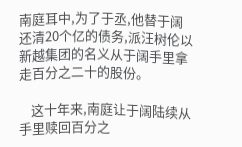南庭耳中,为了于丞,他替于阔还清20个亿的债务,派汪树伦以新越集团的名义从于阔手里拿走百分之二十的股份。

    这十年来,南庭让于阔陆续从手里赎回百分之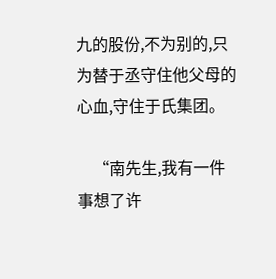九的股份,不为别的,只为替于丞守住他父母的心血,守住于氏集团。

    “南先生,我有一件事想了许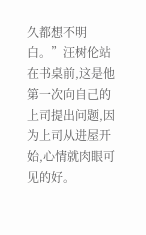久都想不明白。”汪树伦站在书桌前,这是他第一次向自己的上司提出问题,因为上司从进屋开始,心情就肉眼可见的好。